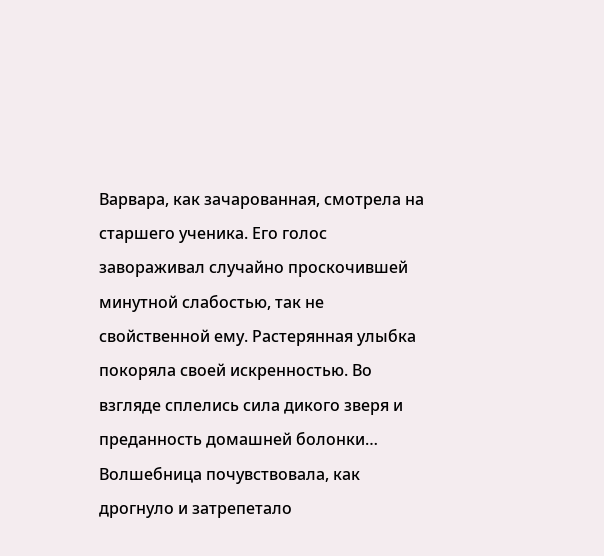Варвара, как зачарованная, смотрела на старшего ученика. Его голос завораживал случайно проскочившей минутной слабостью, так не свойственной ему. Растерянная улыбка покоряла своей искренностью. Во взгляде сплелись сила дикого зверя и преданность домашней болонки… Волшебница почувствовала, как дрогнуло и затрепетало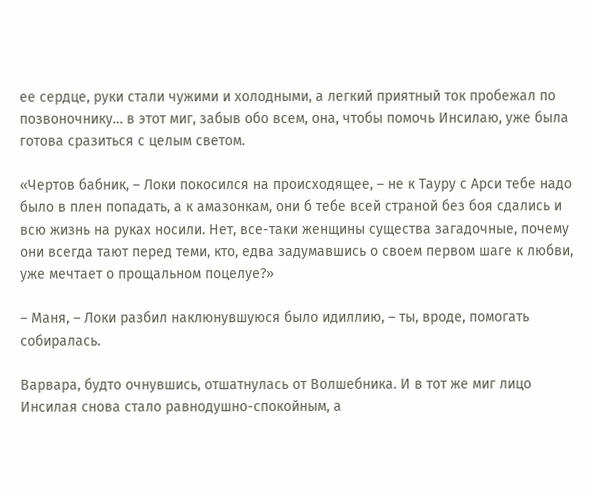ее сердце, руки стали чужими и холодными, а легкий приятный ток пробежал по позвоночнику… в этот миг, забыв обо всем, она, чтобы помочь Инсилаю, уже была готова сразиться с целым светом.

«Чертов бабник, – Локи покосился на происходящее, – не к Тауру с Арси тебе надо было в плен попадать, а к амазонкам, они б тебе всей страной без боя сдались и всю жизнь на руках носили. Нет, все-таки женщины существа загадочные, почему они всегда тают перед теми, кто, едва задумавшись о своем первом шаге к любви, уже мечтает о прощальном поцелуе?»

– Маня, – Локи разбил наклюнувшуюся было идиллию, – ты, вроде, помогать собиралась.

Варвара, будто очнувшись, отшатнулась от Волшебника. И в тот же миг лицо Инсилая снова стало равнодушно-спокойным, а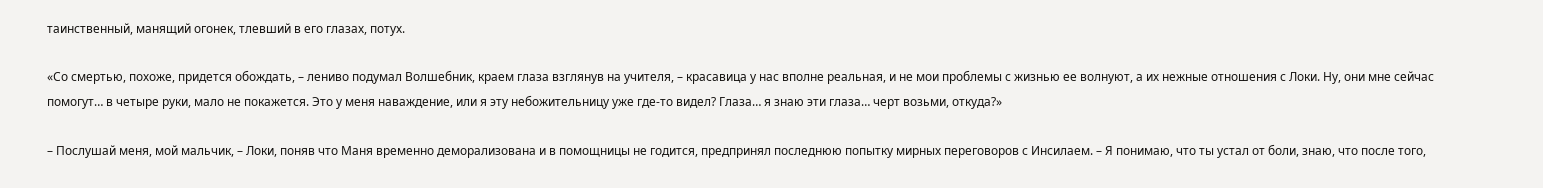таинственный, манящий огонек, тлевший в его глазах, потух.

«Со смертью, похоже, придется обождать, – лениво подумал Волшебник, краем глаза взглянув на учителя, – красавица у нас вполне реальная, и не мои проблемы с жизнью ее волнуют, а их нежные отношения с Локи. Ну, они мне сейчас помогут… в четыре руки, мало не покажется. Это у меня наваждение, или я эту небожительницу уже где-то видел? Глаза… я знаю эти глаза… черт возьми, откуда?»

– Послушай меня, мой мальчик, – Локи, поняв что Маня временно деморализована и в помощницы не годится, предпринял последнюю попытку мирных переговоров с Инсилаем. – Я понимаю, что ты устал от боли, знаю, что после того,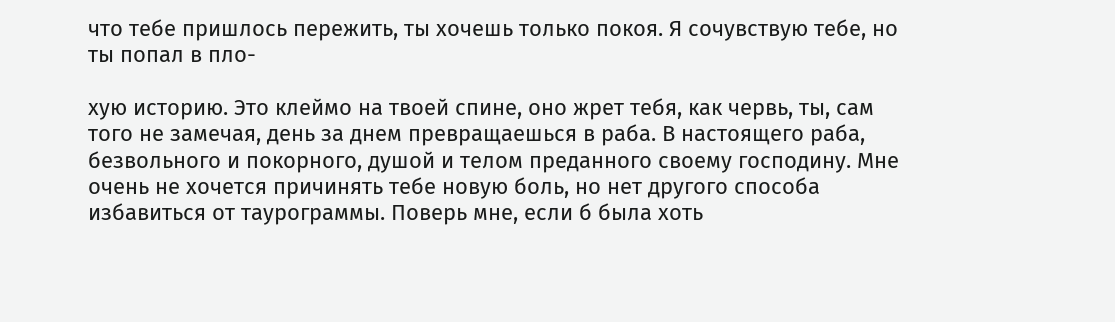что тебе пришлось пережить, ты хочешь только покоя. Я сочувствую тебе, но ты попал в пло-

хую историю. Это клеймо на твоей спине, оно жрет тебя, как червь, ты, сам того не замечая, день за днем превращаешься в раба. В настоящего раба, безвольного и покорного, душой и телом преданного своему господину. Мне очень не хочется причинять тебе новую боль, но нет другого способа избавиться от таурограммы. Поверь мне, если б была хоть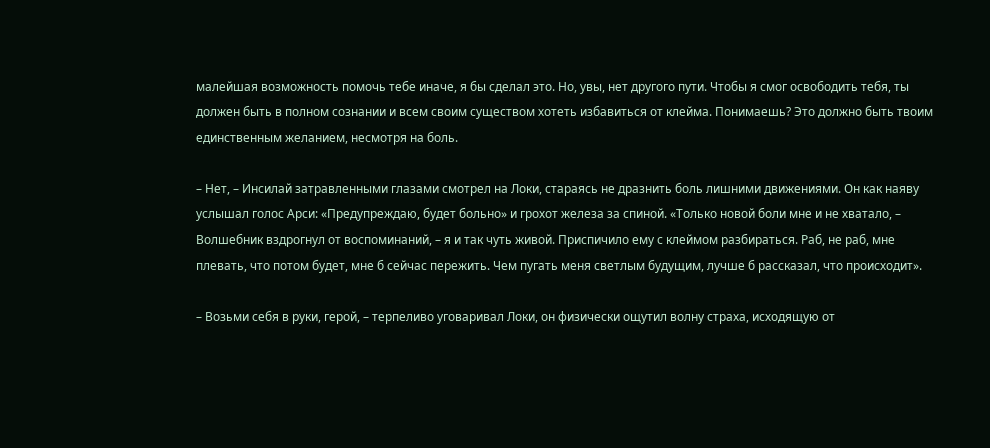малейшая возможность помочь тебе иначе, я бы сделал это. Но, увы, нет другого пути. Чтобы я смог освободить тебя, ты должен быть в полном сознании и всем своим существом хотеть избавиться от клейма. Понимаешь? Это должно быть твоим единственным желанием, несмотря на боль.

– Нет, – Инсилай затравленными глазами смотрел на Локи, стараясь не дразнить боль лишними движениями. Он как наяву услышал голос Арси: «Предупреждаю, будет больно» и грохот железа за спиной. «Только новой боли мне и не хватало, – Волшебник вздрогнул от воспоминаний, – я и так чуть живой. Приспичило ему с клеймом разбираться. Раб, не раб, мне плевать, что потом будет, мне б сейчас пережить. Чем пугать меня светлым будущим, лучше б рассказал, что происходит».

– Возьми себя в руки, герой, – терпеливо уговаривал Локи, он физически ощутил волну страха, исходящую от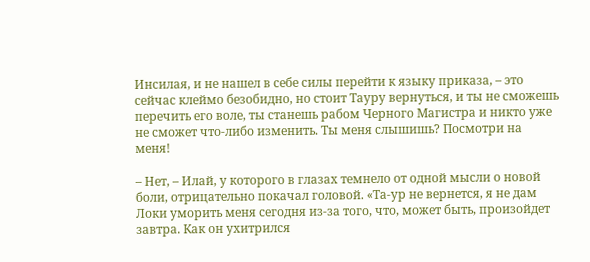Инсилая, и не нашел в себе силы перейти к языку приказа, – это сейчас клеймо безобидно, но стоит Тауру вернуться, и ты не сможешь перечить его воле, ты станешь рабом Черного Магистра и никто уже не сможет что-либо изменить. Ты меня слышишь? Посмотри на меня!

– Нет, – Илай, у которого в глазах темнело от одной мысли о новой боли, отрицательно покачал головой. «Та-ур не вернется, я не дам Локи уморить меня сегодня из-за того, что, может быть, произойдет завтра. Как он ухитрился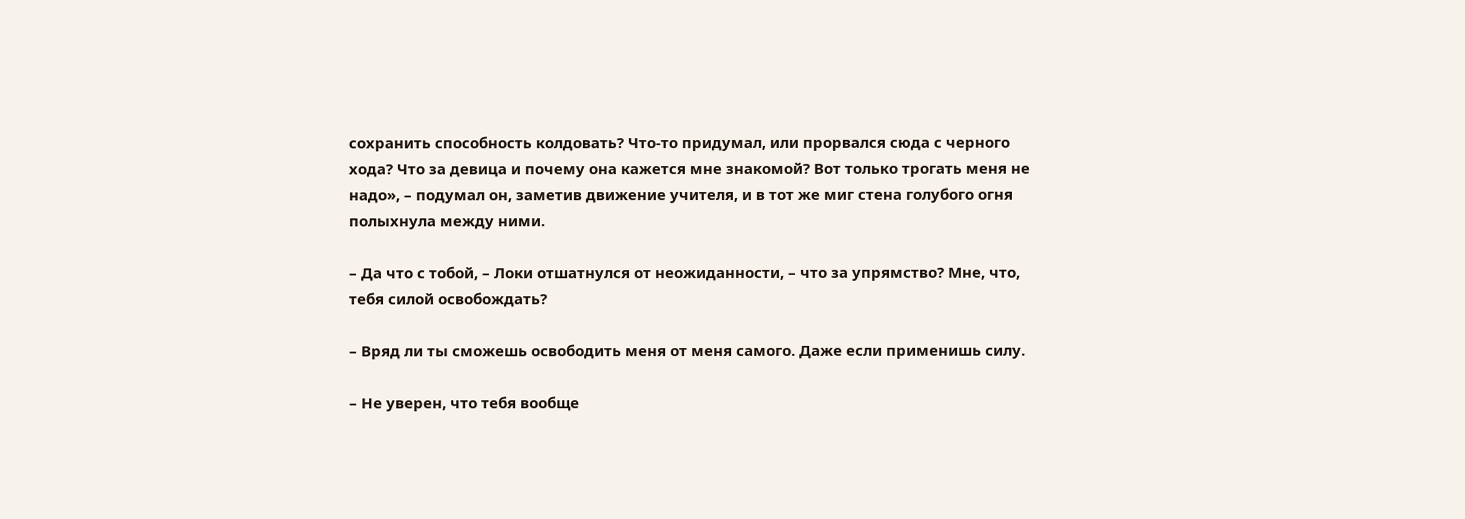сохранить способность колдовать? Что-то придумал, или прорвался сюда с черного хода? Что за девица и почему она кажется мне знакомой? Вот только трогать меня не надо», – подумал он, заметив движение учителя, и в тот же миг стена голубого огня полыхнула между ними.

– Да что с тобой, – Локи отшатнулся от неожиданности, – что за упрямство? Мне, что, тебя силой освобождать?

– Вряд ли ты сможешь освободить меня от меня самого. Даже если применишь силу.

– Не уверен, что тебя вообще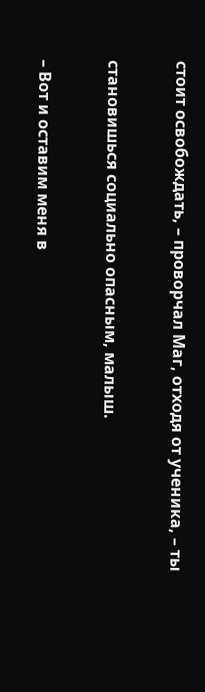стоит освобождать, – проворчал Маг, отходя от ученика, – ты

становишься социально опасным, малыш.

– Вот и оставим меня в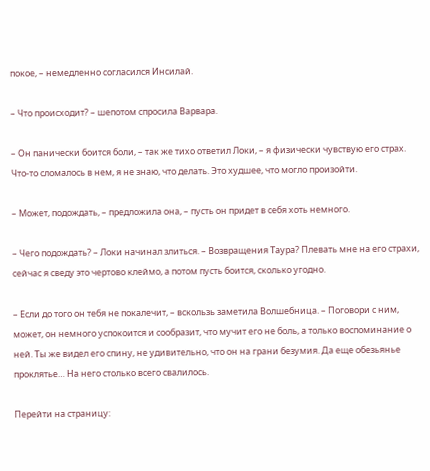покое, – немедленно согласился Инсилай.

– Что происходит? – шепотом спросила Варвара.

– Он панически боится боли, – так же тихо ответил Локи, – я физически чувствую его страх. Что-то сломалось в нем, я не знаю, что делать. Это худшее, что могло произойти.

– Может, подождать, – предложила она, – пусть он придет в себя хоть немного.

– Чего подождать? – Локи начинал злиться. – Возвращения Таура? Плевать мне на его страхи, сейчас я сведу это чертово клеймо, а потом пусть боится, сколько угодно.

– Если до того он тебя не покалечит, – вскользь заметила Волшебница. – Поговори с ним, может, он немного успокоится и сообразит, что мучит его не боль, а только воспоминание о ней. Ты же видел его спину, не удивительно, что он на грани безумия. Да еще обезьянье проклятье… На него столько всего свалилось.

Перейти на страницу: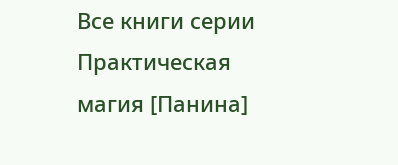Все книги серии Практическая магия [Панина]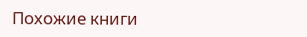Похожие книги